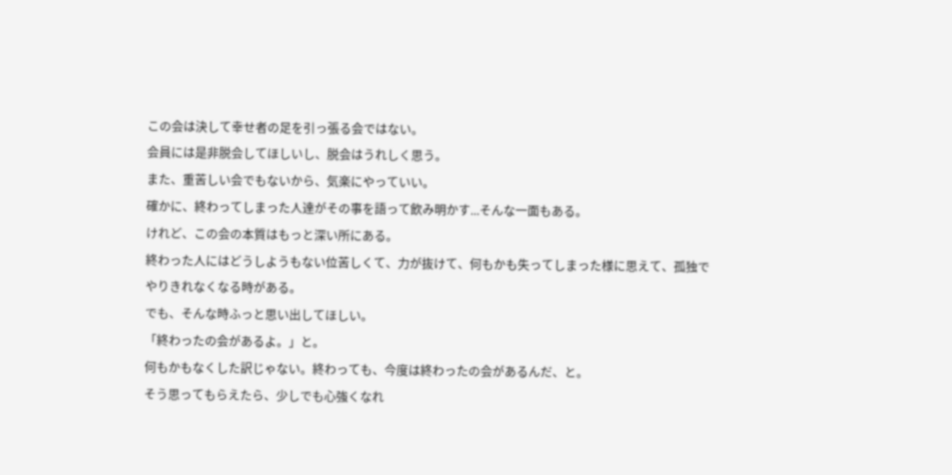この会は決して幸せ者の足を引っ張る会ではない。
会員には是非脱会してほしいし、脱会はうれしく思う。
また、重苦しい会でもないから、気楽にやっていい。
確かに、終わってしまった人達がその事を語って飲み明かす...そんな一面もある。
けれど、この会の本質はもっと深い所にある。
終わった人にはどうしようもない位苦しくて、力が抜けて、何もかも失ってしまった様に思えて、孤独でやりきれなくなる時がある。
でも、そんな時ふっと思い出してほしい。
「終わったの会があるよ。」と。
何もかもなくした訳じゃない。終わっても、今度は終わったの会があるんだ、と。
そう思ってもらえたら、少しでも心強くなれ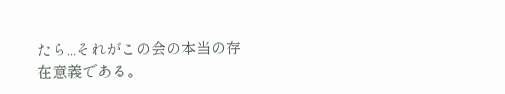たら...それがこの会の本当の存在意義である。